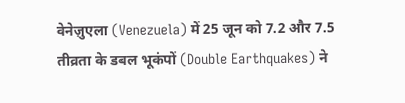वेनेज़ुएला (Venezuela) में 25 जून को 7.2 और 7.5 तीव्रता के डबल भूकंपों (Double Earthquakes) ने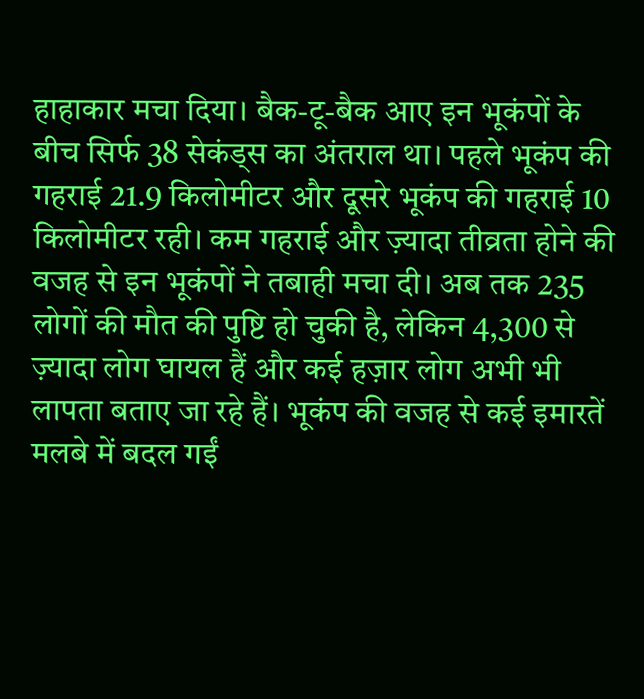हाहाकार मचा दिया। बैक-टू-बैक आए इन भूकंपों के बीच सिर्फ 38 सेकंड्स का अंतराल था। पहले भूकंप की गहराई 21.9 किलोमीटर और दूसरे भूकंप की गहराई 10 किलोमीटर रही। कम गहराई और ज़्यादा तीव्रता होने की वजह से इन भूकंपों ने तबाही मचा दी। अब तक 235 लोगों की मौत की पुष्टि हो चुकी है, लेकिन 4,300 से ज़्यादा लोग घायल हैं और कई हज़ार लोग अभी भी लापता बताए जा रहे हैं। भूकंप की वजह से कई इमारतें मलबे में बदल गईं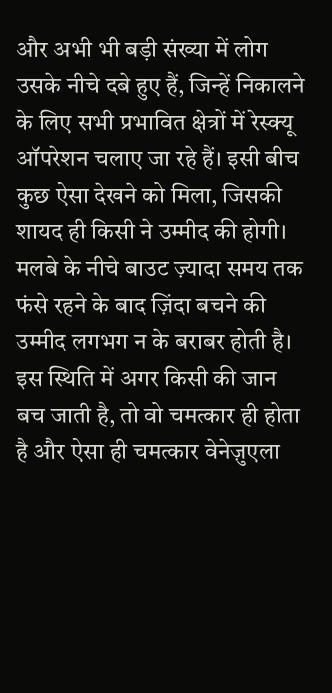और अभी भी बड़ी संख्या में लोग उसके नीचे दबे हुए हैं, जिन्हें निकालने के लिए सभी प्रभावित क्षेत्रों में रेस्क्यू ऑपरेशन चलाए जा रहे हैं। इसी बीच कुछ ऐसा देखने को मिला, जिसकी शायद ही किसी ने उम्मीद की होगी।
मलबे के नीचे बाउट ज़्यादा समय तक फंसे रहने के बाद ज़िंदा बचने की उम्मीद लगभग न के बराबर होती है। इस स्थिति में अगर किसी की जान बच जाती है, तो वो चमत्कार ही होता है और ऐसा ही चमत्कार वेनेज़ुएला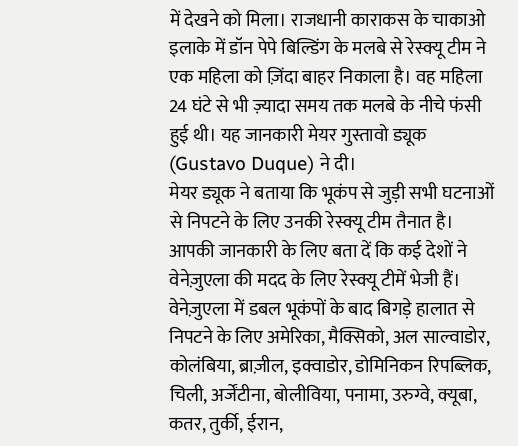में देखने को मिला। राजधानी काराकस के चाकाओ इलाके में डॉन पेपे बिल्डिंग के मलबे से रेस्क्यू टीम ने एक महिला को ज़िंदा बाहर निकाला है। वह महिला 24 घंटे से भी ज़्यादा समय तक मलबे के नीचे फंसी हुई थी। यह जानकारी मेयर गुस्तावो ड्यूक (Gustavo Duque) ने दी।
मेयर ड्यूक ने बताया कि भूकंप से जुड़ी सभी घटनाओं से निपटने के लिए उनकी रेस्क्यू टीम तैनात है। आपकी जानकारी के लिए बता दें कि कई देशों ने वेनेज़ुएला की मदद के लिए रेस्क्यू टीमें भेजी हैं।
वेनेज़ुएला में डबल भूकंपों के बाद बिगड़े हालात से निपटने के लिए अमेरिका, मैक्सिको, अल साल्वाडोर, कोलंबिया, ब्राज़ील, इक्वाडोर, डोमिनिकन रिपब्लिक, चिली, अर्जेंटीना, बोलीविया, पनामा, उरुग्वे, क्यूबा, कतर, तुर्की, ईरान,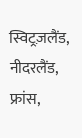स्विट्रज़लैंड, नीदरलैंड, फ्रांस,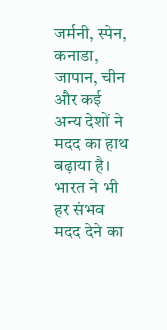जर्मनी, स्पेन, कनाडा, जापान, चीन और कई अन्य देशों ने मदद का हाथ बढ़ाया है। भारत ने भी हर संभव मदद देने का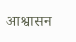आश्वासन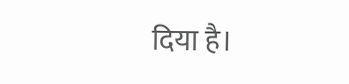दिया है।